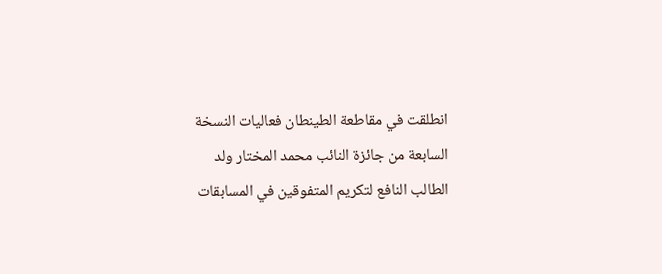انطلقت في مقاطعة الطينطان فعاليات النسخة السابعة من جائزة النائب محمد المختار ولد الطالب النافع لتكريم المتفوقين في المسابقات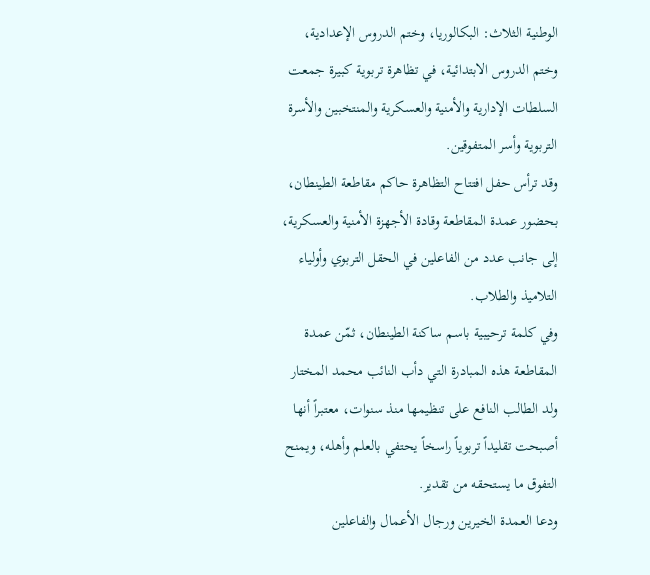الوطنية الثلاث: البكالوريا، وختم الدروس الإعدادية، وختم الدروس الابتدائية، في تظاهرة تربوية كبيرة جمعت السلطات الإدارية والأمنية والعسكرية والمنتخبين والأسرة التربوية وأسر المتفوقين.
وقد ترأس حفل افتتاح التظاهرة حاكم مقاطعة الطينطان، بحضور عمدة المقاطعة وقادة الأجهزة الأمنية والعسكرية، إلى جانب عدد من الفاعلين في الحقل التربوي وأولياء التلاميذ والطلاب.
وفي كلمة ترحيبية باسم ساكنة الطينطان، ثمّن عمدة المقاطعة هذه المبادرة التي دأب النائب محمد المختار ولد الطالب النافع على تنظيمها منذ سنوات، معتبراً أنها أصبحت تقليداً تربوياً راسخاً يحتفي بالعلم وأهله، ويمنح التفوق ما يستحقه من تقدير.
ودعا العمدة الخيرين ورجال الأعمال والفاعلين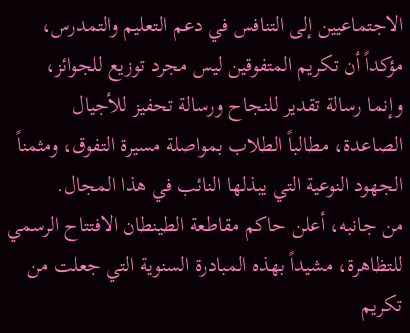الاجتماعيين إلى التنافس في دعم التعليم والتمدرس، مؤكداً أن تكريم المتفوقين ليس مجرد توزيع للجوائز، وإنما رسالة تقدير للنجاح ورسالة تحفيز للأجيال الصاعدة، مطالباً الطلاب بمواصلة مسيرة التفوق، ومثمناً الجهود النوعية التي يبذلها النائب في هذا المجال.
من جانبه، أعلن حاكم مقاطعة الطينطان الافتتاح الرسمي للتظاهرة، مشيداً بهذه المبادرة السنوية التي جعلت من تكريم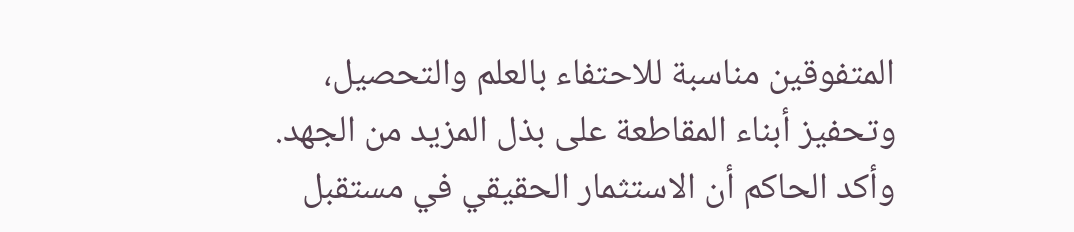المتفوقين مناسبة للاحتفاء بالعلم والتحصيل، وتحفيز أبناء المقاطعة على بذل المزيد من الجهد.
وأكد الحاكم أن الاستثمار الحقيقي في مستقبل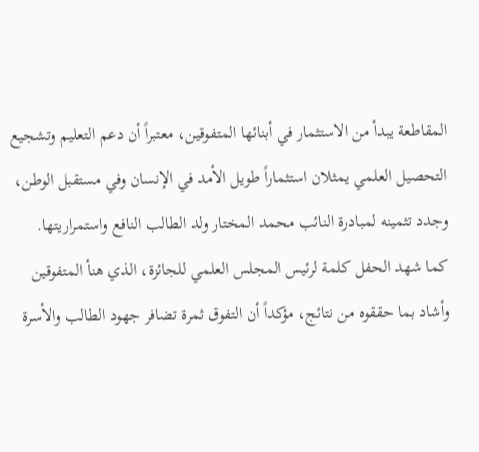المقاطعة يبدأ من الاستثمار في أبنائها المتفوقين، معتبراً أن دعم التعليم وتشجيع التحصيل العلمي يمثلان استثماراً طويل الأمد في الإنسان وفي مستقبل الوطن، وجدد تثمينه لمبادرة النائب محمد المختار ولد الطالب النافع واستمراريتها.
كما شهد الحفل كلمة لرئيس المجلس العلمي للجائزة، الذي هنأ المتفوقين وأشاد بما حققوه من نتائج، مؤكداً أن التفوق ثمرة تضافر جهود الطالب والأسرة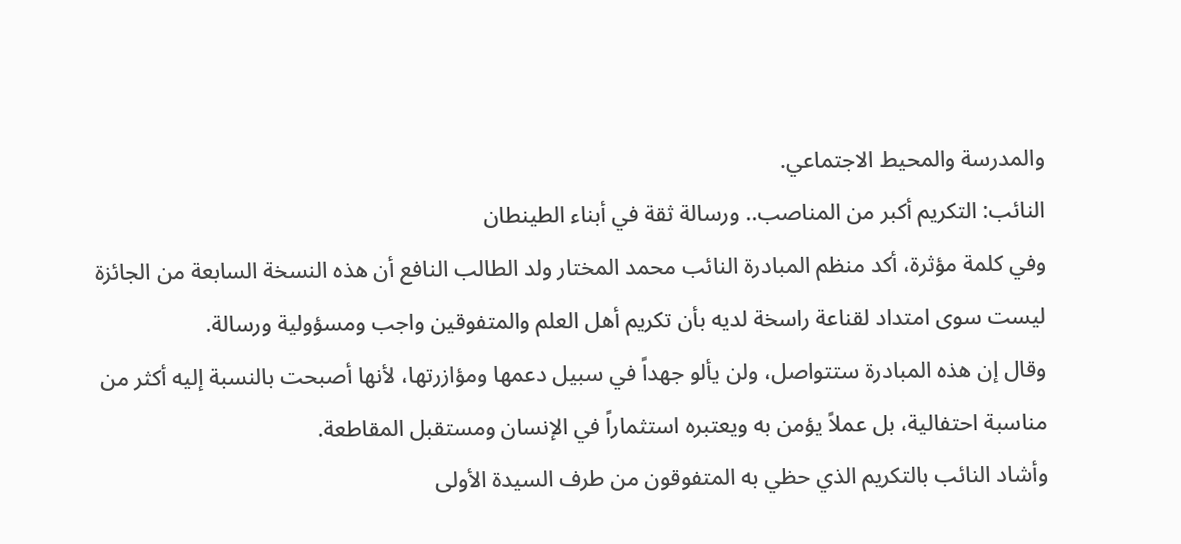والمدرسة والمحيط الاجتماعي.
النائب: التكريم أكبر من المناصب.. ورسالة ثقة في أبناء الطينطان
وفي كلمة مؤثرة، أكد منظم المبادرة النائب محمد المختار ولد الطالب النافع أن هذه النسخة السابعة من الجائزة ليست سوى امتداد لقناعة راسخة لديه بأن تكريم أهل العلم والمتفوقين واجب ومسؤولية ورسالة.
وقال إن هذه المبادرة ستتواصل، ولن يألو جهداً في سبيل دعمها ومؤازرتها، لأنها أصبحت بالنسبة إليه أكثر من مناسبة احتفالية، بل عملاً يؤمن به ويعتبره استثماراً في الإنسان ومستقبل المقاطعة.
وأشاد النائب بالتكريم الذي حظي به المتفوقون من طرف السيدة الأولى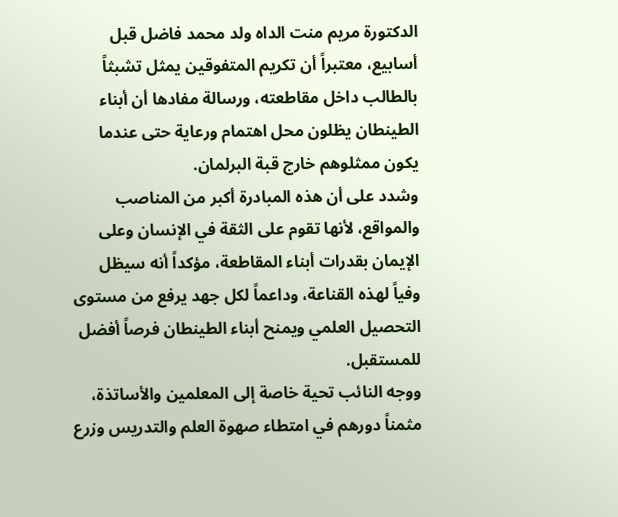الدكتورة مريم منت الداه ولد محمد فاضل قبل أسابيع، معتبراً أن تكريم المتفوقين يمثل تشبثاً بالطالب داخل مقاطعته، ورسالة مفادها أن أبناء الطينطان يظلون محل اهتمام ورعاية حتى عندما يكون ممثلوهم خارج قبة البرلمان.
وشدد على أن هذه المبادرة أكبر من المناصب والمواقع، لأنها تقوم على الثقة في الإنسان وعلى الإيمان بقدرات أبناء المقاطعة، مؤكداً أنه سيظل وفياً لهذه القناعة، وداعماً لكل جهد يرفع من مستوى التحصيل العلمي ويمنح أبناء الطينطان فرصاً أفضل للمستقبل.
ووجه النائب تحية خاصة إلى المعلمين والأساتذة، مثمناً دورهم في امتطاء صهوة العلم والتدريس وزرع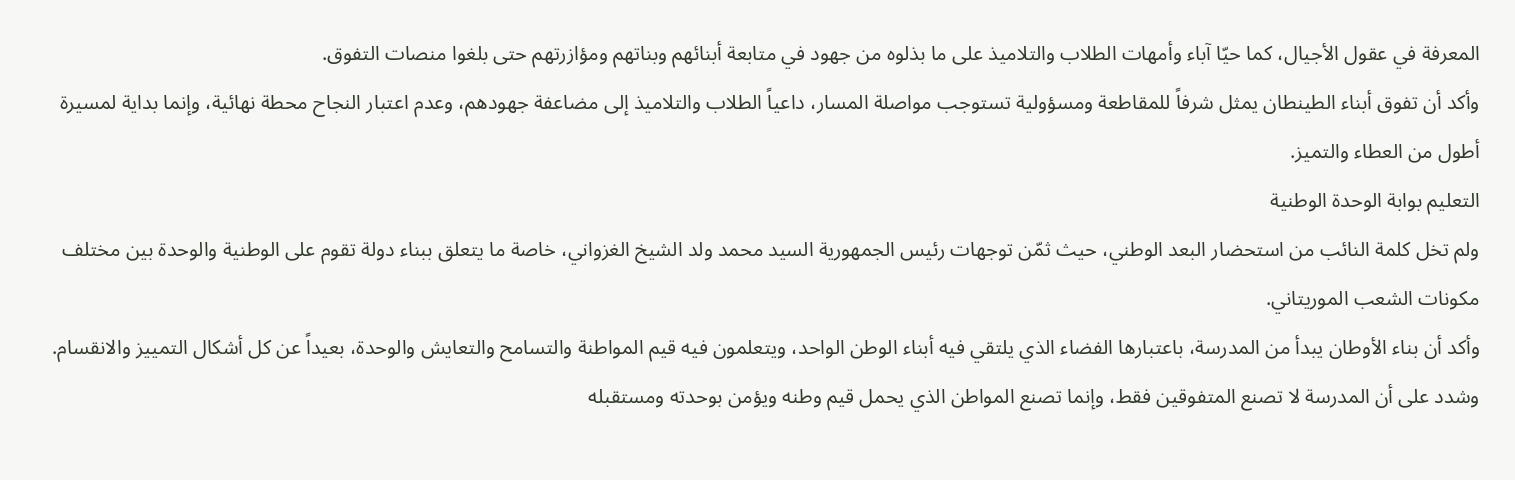المعرفة في عقول الأجيال، كما حيّا آباء وأمهات الطلاب والتلاميذ على ما بذلوه من جهود في متابعة أبنائهم وبناتهم ومؤازرتهم حتى بلغوا منصات التفوق.
وأكد أن تفوق أبناء الطينطان يمثل شرفاً للمقاطعة ومسؤولية تستوجب مواصلة المسار، داعياً الطلاب والتلاميذ إلى مضاعفة جهودهم، وعدم اعتبار النجاح محطة نهائية، وإنما بداية لمسيرة أطول من العطاء والتميز.
التعليم بوابة الوحدة الوطنية
ولم تخل كلمة النائب من استحضار البعد الوطني، حيث ثمّن توجهات رئيس الجمهورية السيد محمد ولد الشيخ الغزواني، خاصة ما يتعلق ببناء دولة تقوم على الوطنية والوحدة بين مختلف مكونات الشعب الموريتاني.
وأكد أن بناء الأوطان يبدأ من المدرسة، باعتبارها الفضاء الذي يلتقي فيه أبناء الوطن الواحد، ويتعلمون فيه قيم المواطنة والتسامح والتعايش والوحدة، بعيداً عن كل أشكال التمييز والانقسام.
وشدد على أن المدرسة لا تصنع المتفوقين فقط، وإنما تصنع المواطن الذي يحمل قيم وطنه ويؤمن بوحدته ومستقبله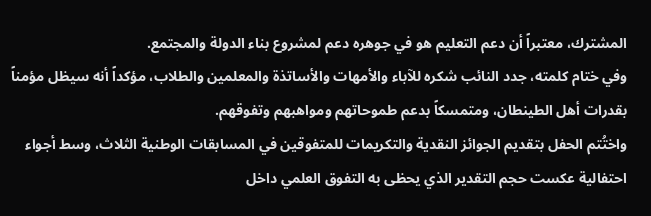المشترك، معتبراً أن دعم التعليم هو في جوهره دعم لمشروع بناء الدولة والمجتمع.
وفي ختام كلمته، جدد النائب شكره للآباء والأمهات والأساتذة والمعلمين والطلاب، مؤكداً أنه سيظل مؤمناً بقدرات أهل الطينطان، ومتمسكاً بدعم طموحاتهم ومواهبهم وتفوقهم.
واختُتم الحفل بتقديم الجوائز النقدية والتكريمات للمتفوقين في المسابقات الوطنية الثلاث، وسط أجواء احتفالية عكست حجم التقدير الذي يحظى به التفوق العلمي داخل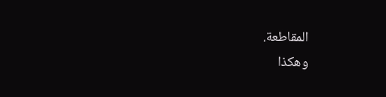المقاطعة.
وهكذا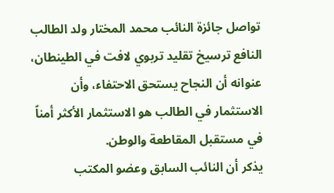تواصل جائزة النائب محمد المختار ولد الطالب النافع ترسيخ تقليد تربوي لافت في الطينطان، عنوانه أن النجاح يستحق الاحتفاء، وأن الاستثمار في الطالب هو الاستثمار الأكثر أمناً في مستقبل المقاطعة والوطن.
يذكر أن النائب السابق وعضو المكتب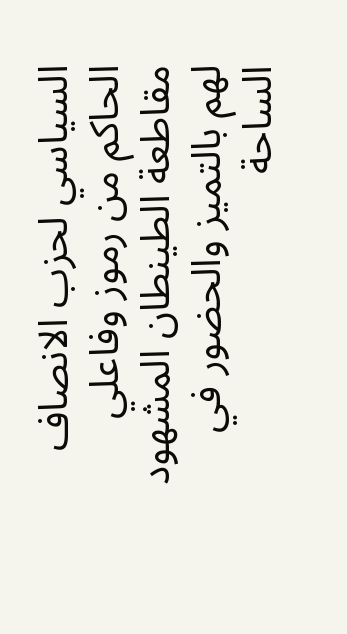السياسي لحزب الانصاف الحاكم من رموز وفاعلي مقاطعة الطينطان المشهود لهم بالتميز والحضور في الساحة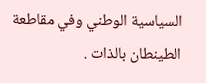السياسية الوطني وفي مقاطعة الطينطان بالذات .